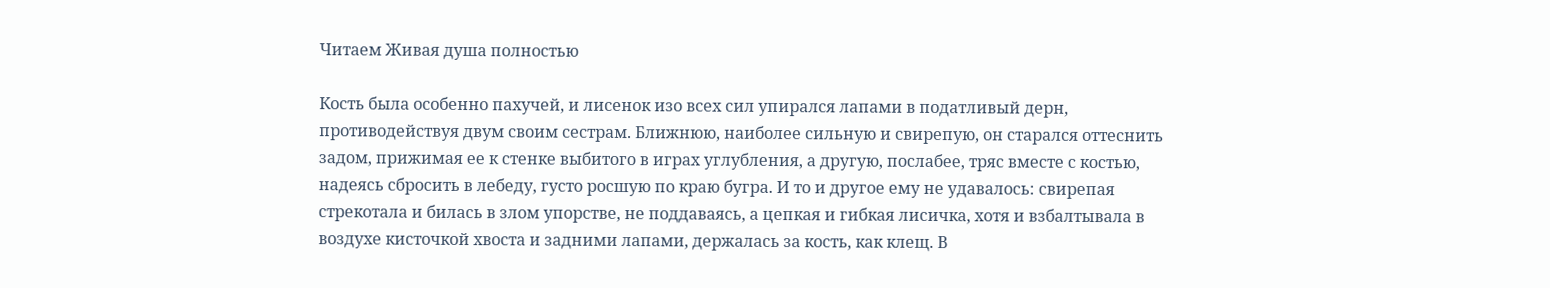Читаем Живая душа полностью

Кость была особенно пахучей, и лисенок изо всех сил упирался лапами в податливый дерн, противодействуя двум своим сестрам. Ближнюю, наиболее сильную и свирепую, он старался оттеснить задом, прижимая ее к стенке выбитого в играх углубления, а другую, послабее, тряс вместе с костью, надеясь сбросить в лебеду, густо росшую по краю бугра. И то и другое ему не удавалось: свирепая стрекотала и билась в злом упорстве, не поддаваясь, а цепкая и гибкая лисичка, хотя и взбалтывала в воздухе кисточкой хвоста и задними лапами, держалась за кость, как клещ. В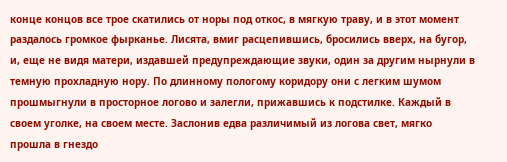конце концов все трое скатились от норы под откос, в мягкую траву, и в этот момент раздалось громкое фырканье. Лисята, вмиг расцепившись, бросились вверх, на бугор, и, еще не видя матери, издавшей предупреждающие звуки, один за другим нырнули в темную прохладную нору. По длинному пологому коридору они с легким шумом прошмыгнули в просторное логово и залегли, прижавшись к подстилке. Каждый в своем уголке, на своем месте. Заслонив едва различимый из логова свет, мягко прошла в гнездо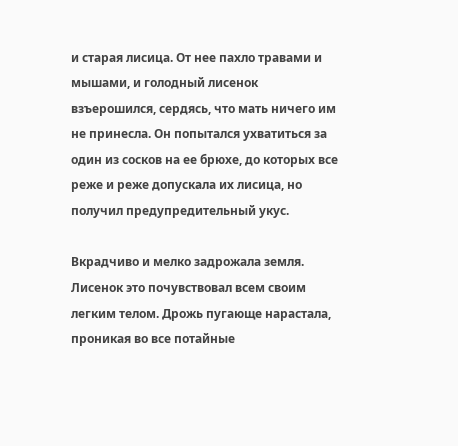и старая лисица. От нее пахло травами и мышами, и голодный лисенок взъерошился, сердясь, что мать ничего им не принесла. Он попытался ухватиться за один из сосков на ее брюхе, до которых все реже и реже допускала их лисица, но получил предупредительный укус.

Вкрадчиво и мелко задрожала земля. Лисенок это почувствовал всем своим легким телом. Дрожь пугающе нарастала, проникая во все потайные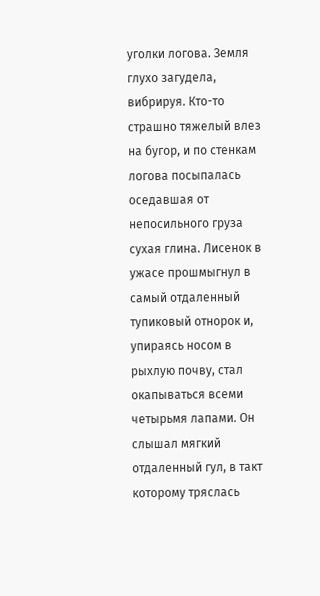уголки логова. Земля глухо загудела, вибрируя. Кто-то страшно тяжелый влез на бугор, и по стенкам логова посыпалась оседавшая от непосильного груза сухая глина. Лисенок в ужасе прошмыгнул в самый отдаленный тупиковый отнорок и, упираясь носом в рыхлую почву, стал окапываться всеми четырьмя лапами. Он слышал мягкий отдаленный гул, в такт которому тряслась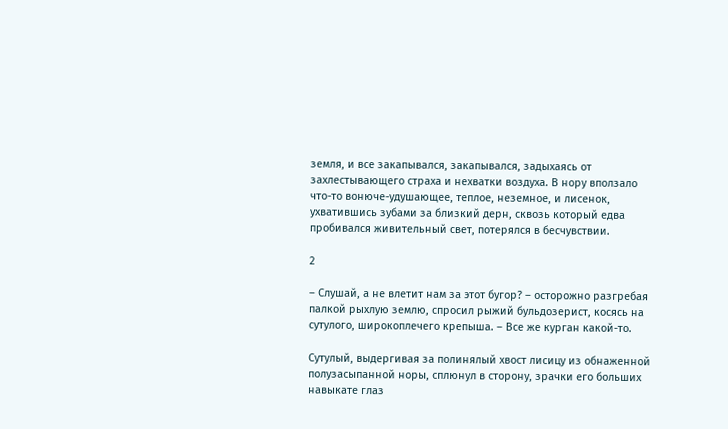земля, и все закапывался, закапывался, задыхаясь от захлестывающего страха и нехватки воздуха. В нору вползало что-то вонюче-удушающее, теплое, неземное, и лисенок, ухватившись зубами за близкий дерн, сквозь который едва пробивался живительный свет, потерялся в бесчувствии.

2

– Слушай, а не влетит нам за этот бугор? – осторожно разгребая палкой рыхлую землю, спросил рыжий бульдозерист, косясь на сутулого, широкоплечего крепыша. – Все же курган какой-то.

Сутулый, выдергивая за полинялый хвост лисицу из обнаженной полузасыпанной норы, сплюнул в сторону, зрачки его больших навыкате глаз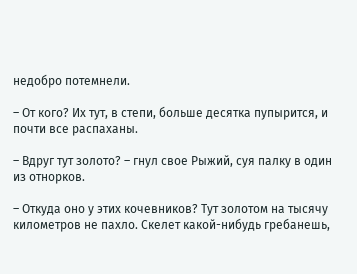недобро потемнели.

– От кого? Их тут, в степи, больше десятка пупырится, и почти все распаханы.

– Вдруг тут золото? – гнул свое Рыжий, суя палку в один из отнорков.

– Откуда оно у этих кочевников? Тут золотом на тысячу километров не пахло. Скелет какой-нибудь гребанешь,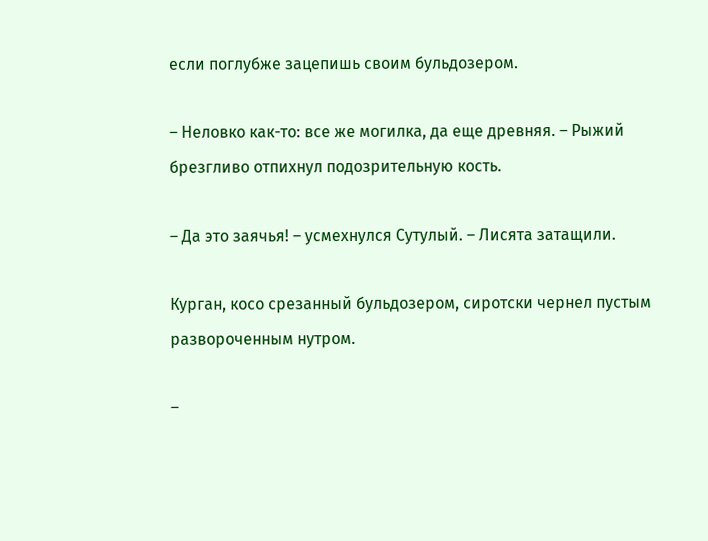если поглубже зацепишь своим бульдозером.

– Неловко как-то: все же могилка, да еще древняя. – Рыжий брезгливо отпихнул подозрительную кость.

– Да это заячья! – усмехнулся Сутулый. – Лисята затащили.

Курган, косо срезанный бульдозером, сиротски чернел пустым развороченным нутром.

–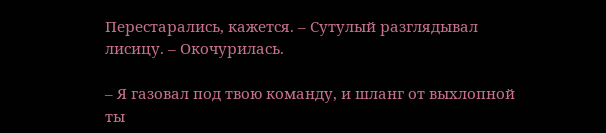Перестарались, кажется. – Сутулый разглядывал лисицу. – Окочурилась.

– Я газовал под твою команду, и шланг от выхлопной ты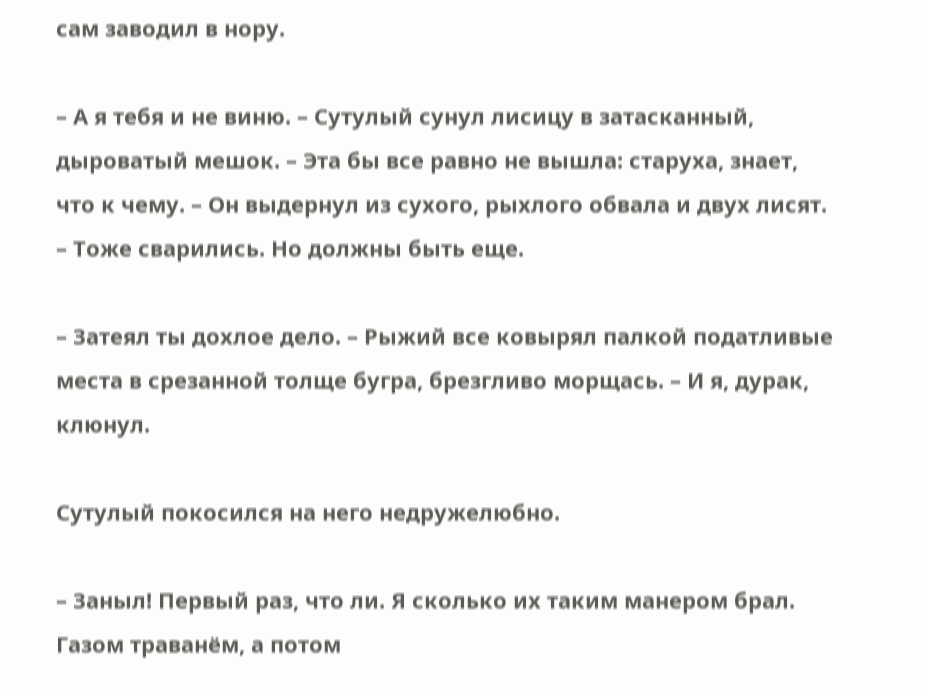сам заводил в нору.

– А я тебя и не виню. – Сутулый сунул лисицу в затасканный, дыроватый мешок. – Эта бы все равно не вышла: старуха, знает, что к чему. – Он выдернул из сухого, рыхлого обвала и двух лисят. – Тоже сварились. Но должны быть еще.

– Затеял ты дохлое дело. – Рыжий все ковырял палкой податливые места в срезанной толще бугра, брезгливо морщась. – И я, дурак, клюнул.

Сутулый покосился на него недружелюбно.

– Заныл! Первый раз, что ли. Я сколько их таким манером брал. Газом траванём, а потом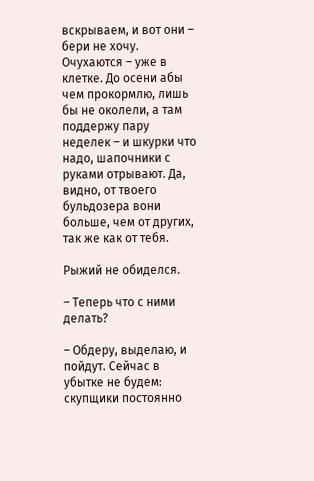вскрываем, и вот они – бери не хочу. Очухаются – уже в клетке. До осени абы чем прокормлю, лишь бы не околели, а там поддержу пару неделек – и шкурки что надо, шапочники с руками отрывают. Да, видно, от твоего бульдозера вони больше, чем от других, так же как от тебя.

Рыжий не обиделся.

– Теперь что с ними делать?

– Обдеру, выделаю, и пойдут. Сейчас в убытке не будем: скупщики постоянно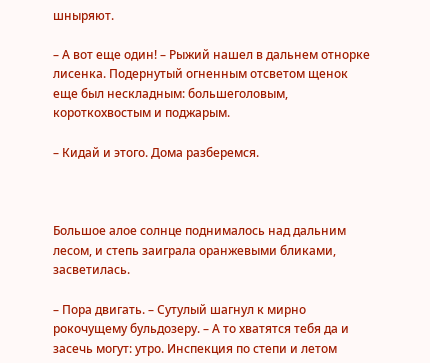шныряют.

– А вот еще один! – Рыжий нашел в дальнем отнорке лисенка. Подернутый огненным отсветом щенок еще был нескладным: большеголовым, короткохвостым и поджарым.

– Кидай и этого. Дома разберемся.



Большое алое солнце поднималось над дальним лесом, и степь заиграла оранжевыми бликами, засветилась.

– Пора двигать. – Сутулый шагнул к мирно рокочущему бульдозеру. – А то хватятся тебя да и засечь могут: утро. Инспекция по степи и летом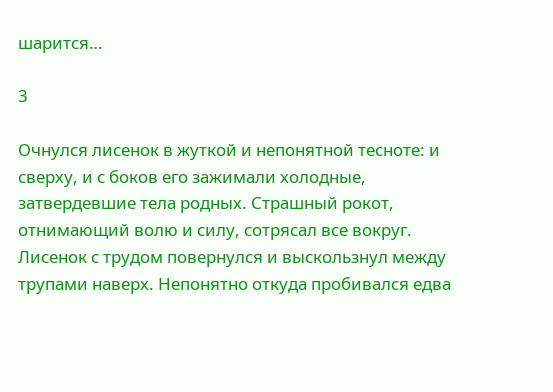шарится…

3

Очнулся лисенок в жуткой и непонятной тесноте: и сверху, и с боков его зажимали холодные, затвердевшие тела родных. Страшный рокот, отнимающий волю и силу, сотрясал все вокруг. Лисенок с трудом повернулся и выскользнул между трупами наверх. Непонятно откуда пробивался едва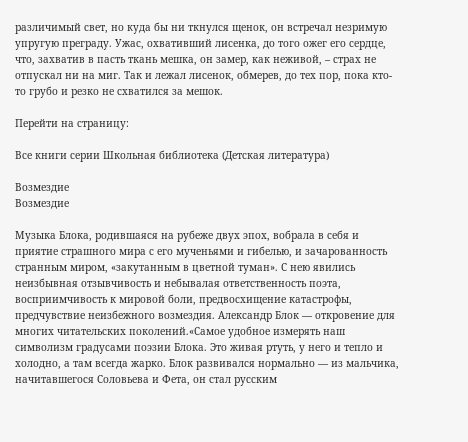различимый свет, но куда бы ни ткнулся щенок, он встречал незримую упругую преграду. Ужас, охвативший лисенка, до того ожег его сердце, что, захватив в пасть ткань мешка, он замер, как неживой, – страх не отпускал ни на миг. Так и лежал лисенок, обмерев, до тех пор, пока кто-то грубо и резко не схватился за мешок.

Перейти на страницу:

Все книги серии Школьная библиотека (Детская литература)

Возмездие
Возмездие

Музыка Блока, родившаяся на рубеже двух эпох, вобрала в себя и приятие страшного мира с его мученьями и гибелью, и зачарованность странным миром, «закутанным в цветной туман». С нею явились неизбывная отзывчивость и небывалая ответственность поэта, восприимчивость к мировой боли, предвосхищение катастрофы, предчувствие неизбежного возмездия. Александр Блок — откровение для многих читательских поколений.«Самое удобное измерять наш символизм градусами поэзии Блока. Это живая ртуть, у него и тепло и холодно, а там всегда жарко. Блок развивался нормально — из мальчика, начитавшегося Соловьева и Фета, он стал русским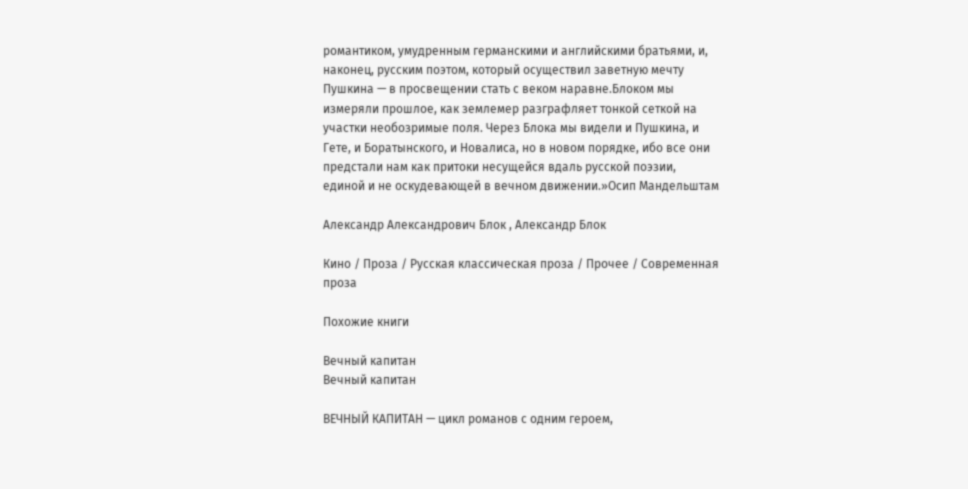романтиком, умудренным германскими и английскими братьями, и, наконец, русским поэтом, который осуществил заветную мечту Пушкина — в просвещении стать с веком наравне.Блоком мы измеряли прошлое, как землемер разграфляет тонкой сеткой на участки необозримые поля. Через Блока мы видели и Пушкина, и Гете, и Боратынского, и Новалиса, но в новом порядке, ибо все они предстали нам как притоки несущейся вдаль русской поэзии, единой и не оскудевающей в вечном движении.»Осип Мандельштам

Александр Александрович Блок , Александр Блок

Кино / Проза / Русская классическая проза / Прочее / Современная проза

Похожие книги

Вечный капитан
Вечный капитан

ВЕЧНЫЙ КАПИТАН — цикл романов с одним героем,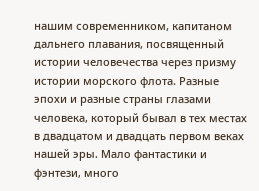нашим современником, капитаном дальнего плавания, посвященный истории человечества через призму истории морского флота. Разные эпохи и разные страны глазами человека, который бывал в тех местах в двадцатом и двадцать первом веках нашей эры. Мало фантастики и фэнтези, много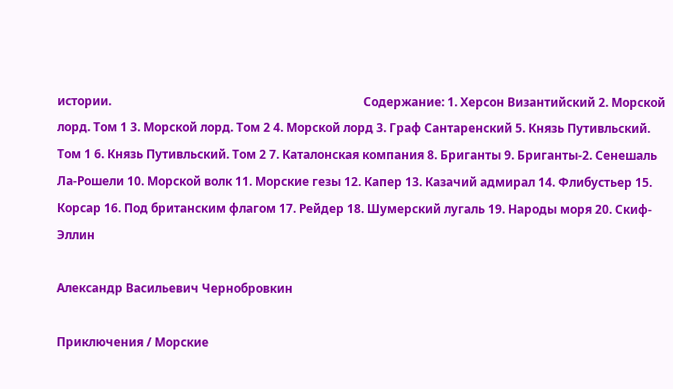истории.                                                                                    Содержание: 1. Херсон Византийский 2. Морской лорд. Том 1 3. Морской лорд. Том 2 4. Морской лорд 3. Граф Сантаренский 5. Князь Путивльский. Том 1 6. Князь Путивльский. Том 2 7. Каталонская компания 8. Бриганты 9. Бриганты-2. Сенешаль Ла-Рошели 10. Морской волк 11. Морские гезы 12. Капер 13. Казачий адмирал 14. Флибустьер 15. Корсар 16. Под британским флагом 17. Рейдер 18. Шумерский лугаль 19. Народы моря 20. Скиф-Эллин

Александр Васильевич Чернобровкин

Приключения / Морские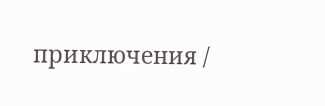приключения /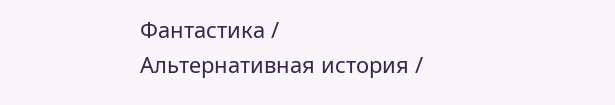Фантастика / Альтернативная история /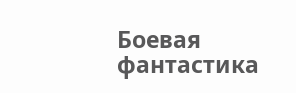Боевая фантастика